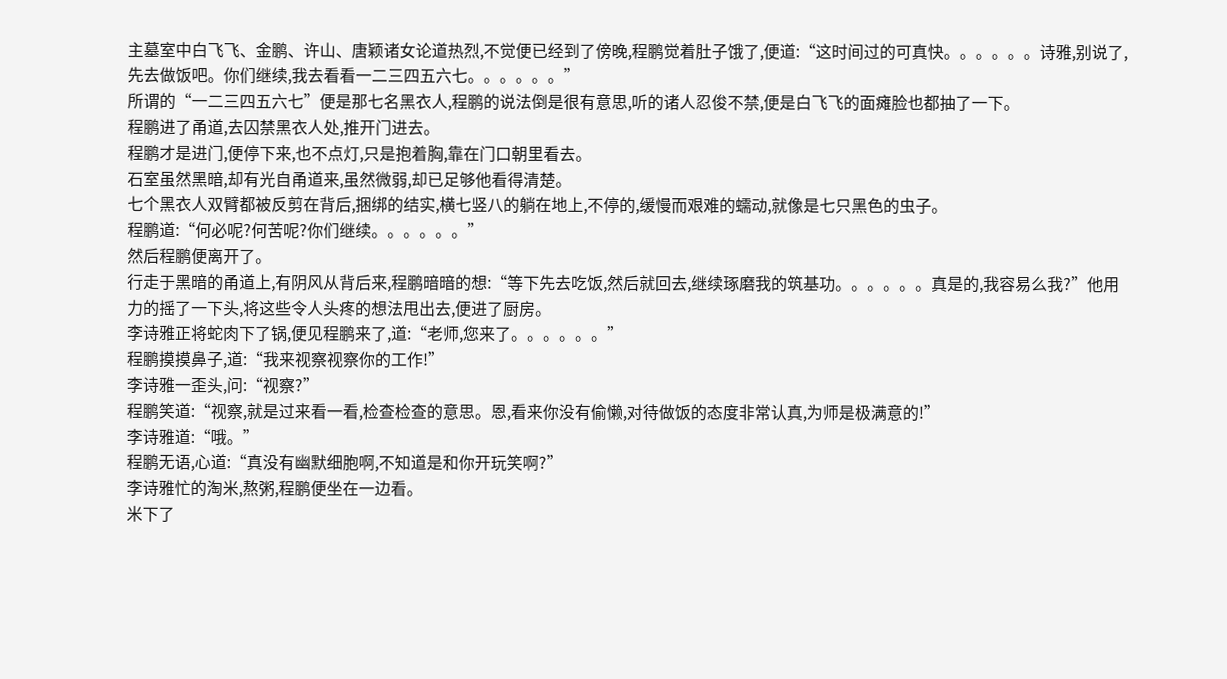主墓室中白飞飞、金鹏、许山、唐颖诸女论道热烈,不觉便已经到了傍晚,程鹏觉着肚子饿了,便道:“这时间过的可真快。。。。。。诗雅,别说了,先去做饭吧。你们继续,我去看看一二三四五六七。。。。。。”
所谓的“一二三四五六七”便是那七名黑衣人,程鹏的说法倒是很有意思,听的诸人忍俊不禁,便是白飞飞的面瘫脸也都抽了一下。
程鹏进了甬道,去囚禁黑衣人处,推开门进去。
程鹏才是进门,便停下来,也不点灯,只是抱着胸,靠在门口朝里看去。
石室虽然黑暗,却有光自甬道来,虽然微弱,却已足够他看得清楚。
七个黑衣人双臂都被反剪在背后,捆绑的结实,横七竖八的躺在地上,不停的,缓慢而艰难的蠕动,就像是七只黑色的虫子。
程鹏道:“何必呢?何苦呢?你们继续。。。。。。”
然后程鹏便离开了。
行走于黑暗的甬道上,有阴风从背后来,程鹏暗暗的想:“等下先去吃饭,然后就回去,继续琢磨我的筑基功。。。。。。真是的,我容易么我?”他用力的摇了一下头,将这些令人头疼的想法甩出去,便进了厨房。
李诗雅正将蛇肉下了锅,便见程鹏来了,道:“老师,您来了。。。。。。”
程鹏摸摸鼻子,道:“我来视察视察你的工作!”
李诗雅一歪头,问:“视察?”
程鹏笑道:“视察,就是过来看一看,检查检查的意思。恩,看来你没有偷懒,对待做饭的态度非常认真,为师是极满意的!”
李诗雅道:“哦。”
程鹏无语,心道:“真没有幽默细胞啊,不知道是和你开玩笑啊?”
李诗雅忙的淘米,熬粥,程鹏便坐在一边看。
米下了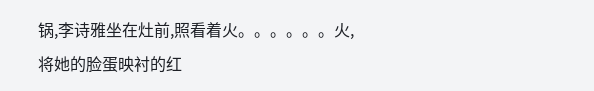锅,李诗雅坐在灶前,照看着火。。。。。。火,将她的脸蛋映衬的红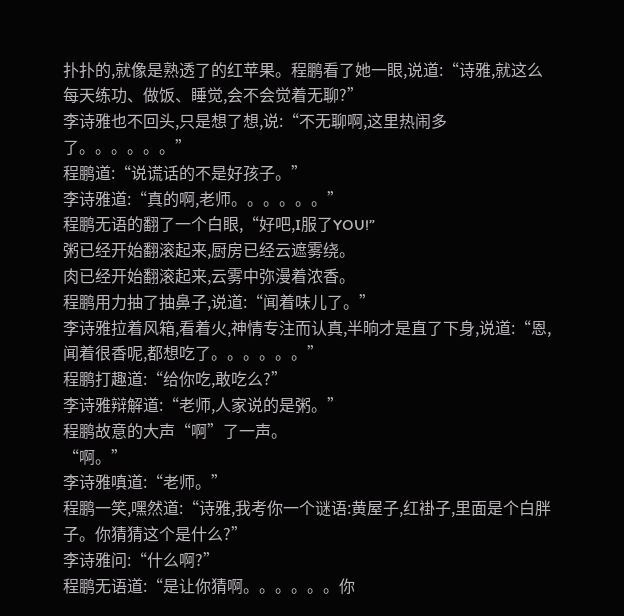扑扑的,就像是熟透了的红苹果。程鹏看了她一眼,说道:“诗雅,就这么每天练功、做饭、睡觉,会不会觉着无聊?”
李诗雅也不回头,只是想了想,说:“不无聊啊,这里热闹多了。。。。。。”
程鹏道:“说谎话的不是好孩子。”
李诗雅道:“真的啊,老师。。。。。。”
程鹏无语的翻了一个白眼,“好吧,I服了YOU!”
粥已经开始翻滚起来,厨房已经云遮雾绕。
肉已经开始翻滚起来,云雾中弥漫着浓香。
程鹏用力抽了抽鼻子,说道:“闻着味儿了。”
李诗雅拉着风箱,看着火,神情专注而认真,半晌才是直了下身,说道:“恩,闻着很香呢,都想吃了。。。。。。”
程鹏打趣道:“给你吃,敢吃么?”
李诗雅辩解道:“老师,人家说的是粥。”
程鹏故意的大声“啊”了一声。
“啊。”
李诗雅嗔道:“老师。”
程鹏一笑,嘿然道:“诗雅,我考你一个谜语:黄屋子,红褂子,里面是个白胖子。你猜猜这个是什么?”
李诗雅问:“什么啊?”
程鹏无语道:“是让你猜啊。。。。。。你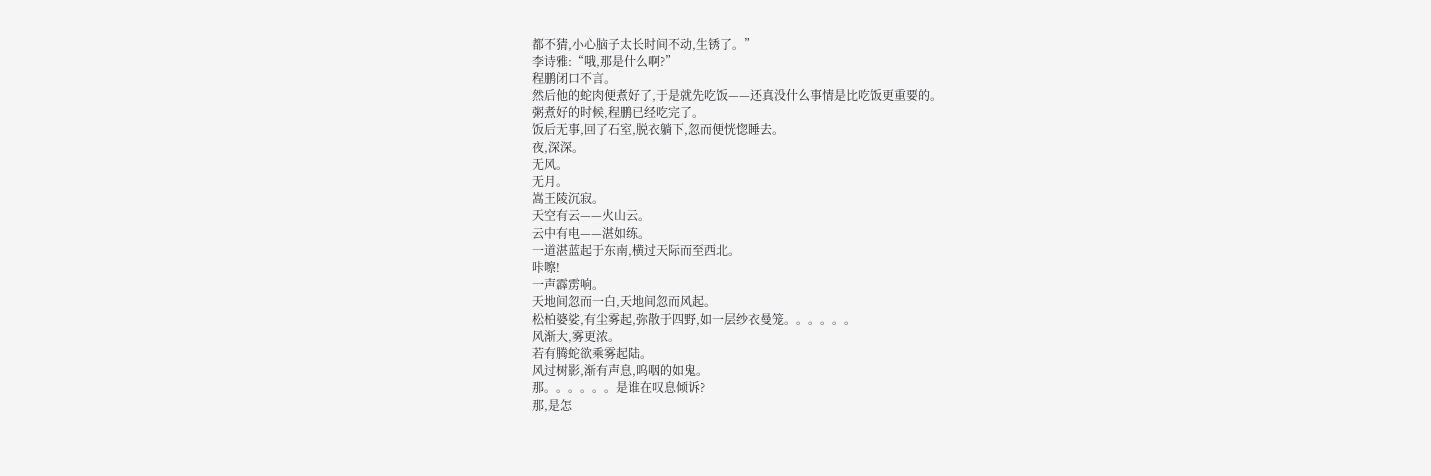都不猜,小心脑子太长时间不动,生锈了。”
李诗雅:“哦,那是什么啊?”
程鹏闭口不言。
然后他的蛇肉便煮好了,于是就先吃饭——还真没什么事情是比吃饭更重要的。
粥煮好的时候,程鹏已经吃完了。
饭后无事,回了石室,脱衣躺下,忽而便恍惚睡去。
夜,深深。
无风。
无月。
嵩王陵沉寂。
天空有云——火山云。
云中有电——湛如练。
一道湛蓝起于东南,横过天际而至西北。
咔嚓!
一声霹雳响。
天地间忽而一白,天地间忽而风起。
松柏婆娑,有尘雾起,弥散于四野,如一层纱衣曼笼。。。。。。
风渐大,雾更浓。
若有腾蛇欲乘雾起陆。
风过树影,渐有声息,呜咽的如鬼。
那。。。。。。是谁在叹息倾诉?
那,是怎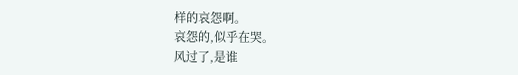样的哀怨啊。
哀怨的,似乎在哭。
风过了,是谁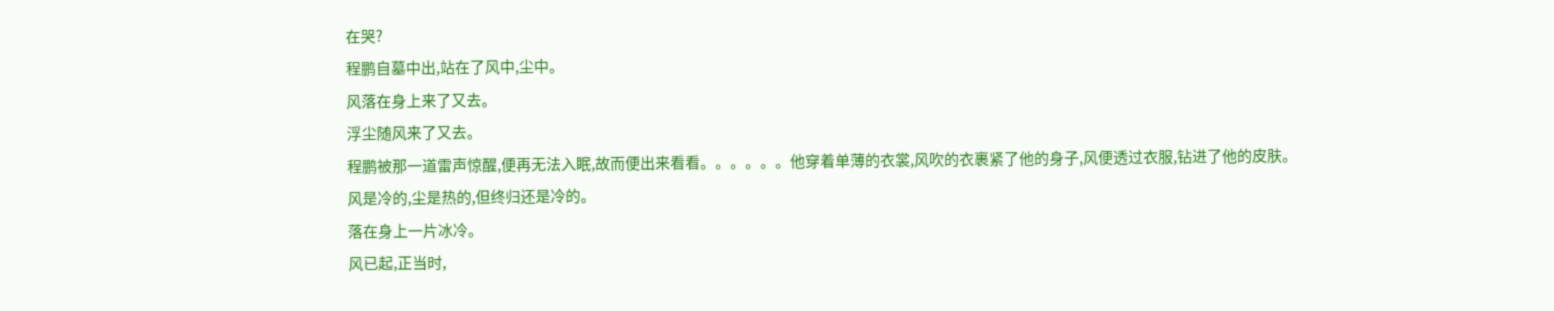在哭?
程鹏自墓中出,站在了风中,尘中。
风落在身上来了又去。
浮尘随风来了又去。
程鹏被那一道雷声惊醒,便再无法入眠,故而便出来看看。。。。。。他穿着单薄的衣裳,风吹的衣裹紧了他的身子,风便透过衣服,钻进了他的皮肤。
风是冷的,尘是热的,但终归还是冷的。
落在身上一片冰冷。
风已起,正当时,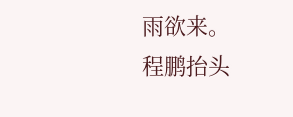雨欲来。
程鹏抬头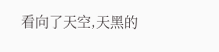看向了天空,天黑的